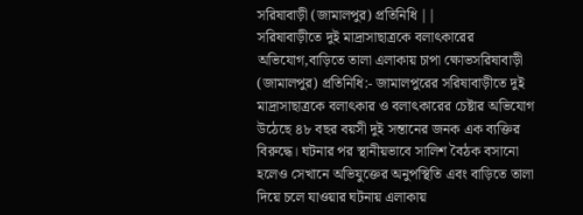সরিষাবাড়ী (জামালপুর) প্রতিনিধি ||
সরিষাবাড়ীতে দুই মাদ্রাসাছাত্রকে বলাৎকারের অভিযোগ,বাড়িতে তালা এলাকায় চাপা ক্ষোভসরিষাবাড়ী (জামালপুর) প্রতিনিধি:- জামালপুরের সরিষাবাড়ীতে দুই মাদ্রাসাছাত্রকে বলাৎকার ও বলাৎকারের চেষ্টার অভিযোগ উঠেছে ৪৮ বছর বয়সী দুই সন্তানের জনক এক ব্যক্তির বিরুদ্ধে। ঘটনার পর স্থানীয়ভাবে সালিশ বৈঠক বসানো হলেও সেখানে অভিযুক্তের অনুপস্থিতি এবং বাড়িতে তালা দিয়ে চলে যাওয়ার ঘটনায় এলাকায়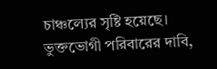চাঞ্চল্যের সৃষ্টি হয়েছে। ভুক্তভোগী পরিবারের দাবি,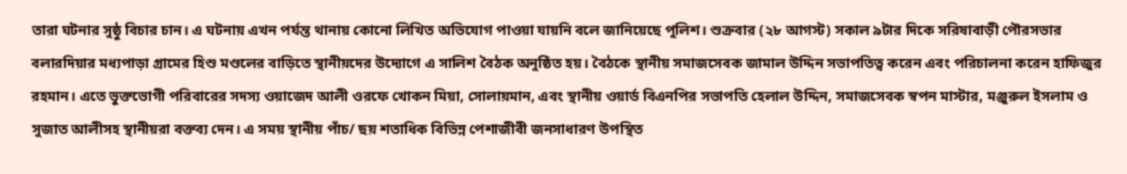তারা ঘটনার সুষ্ঠু বিচার চান। এ ঘটনায় এখন পর্যন্ত থানায় কোনো লিখিত অভিযোগ পাওয়া যায়নি বলে জানিয়েছে পুলিশ। শুক্রবার (২৮ আগস্ট) সকাল ৯টার দিকে সরিষাবাড়ী পৌরসভার বলারদিয়ার মধ্যপাড়া গ্রামের হিশু মণ্ডলের বাড়িতে স্থানীয়দের উদ্যোগে এ সালিশ বৈঠক অনুষ্ঠিত হয়। বৈঠকে স্থানীয় সমাজসেবক জামাল উদ্দিন সভাপতিত্ব করেন এবং পরিচালনা করেন হাফিজুর রহমান। এতে ভুক্তভোগী পরিবারের সদস্য ওয়াজেদ আলী ওরফে খোকন মিয়া, সোলায়মান, এবং স্থানীয় ওয়ার্ড বিএনপির সভাপতি হেলাল উদ্দিন, সমাজসেবক স্বপন মাস্টার, মঞ্জুরুল ইসলাম ও সুজাত আলীসহ স্থানীয়রা বক্তব্য দেন। এ সময় স্থানীয় পাঁচ/ ছয় শতাধিক বিভিন্ন পেশাজীবী জনসাধারণ উপস্থিত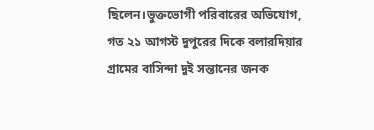ছিলেন।ভুক্তভোগী পরিবারের অভিযোগ, গত ২১ আগস্ট দুপুরের দিকে বলারদিয়ার গ্রামের বাসিন্দা দুই সন্তানের জনক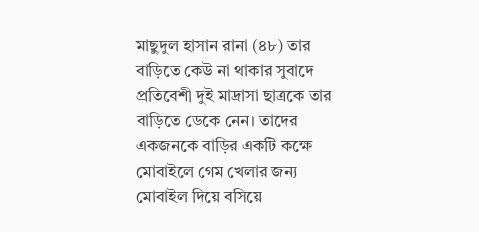মাছুদুল হাসান রানা (৪৮) তার বাড়িতে কেউ না থাকার সুবাদে প্রতিবেশী দুই মাদ্রাসা ছাত্রকে তার বাড়িতে ডেকে নেন। তাদের একজনকে বাড়ির একটি কক্ষে মোবাইলে গেম খেলার জন্য মোবাইল দিয়ে বসিয়ে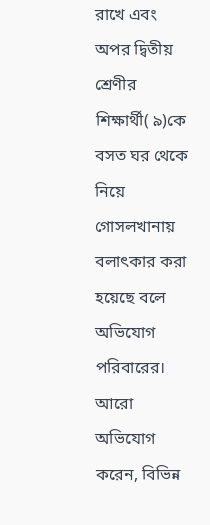রাখে এবং অপর দ্বিতীয় শ্রেণীর শিক্ষার্থী( ৯)কে বসত ঘর থেকে নিয়ে গোসলখানায় বলাৎকার করা হয়েছে বলে অভিযোগ পরিবারের। আরো অভিযোগ করেন, বিভিন্ন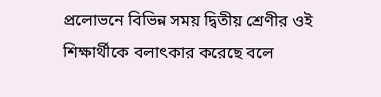প্রলোভনে বিভিন্ন সময় দ্বিতীয় শ্রেণীর ওই শিক্ষার্থীকে বলাৎকার করেছে বলে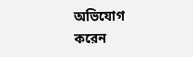অভিযোগ করেন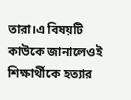তারা।এ বিষয়টি কাউকে জানালেওই শিক্ষার্থীকে হত্যার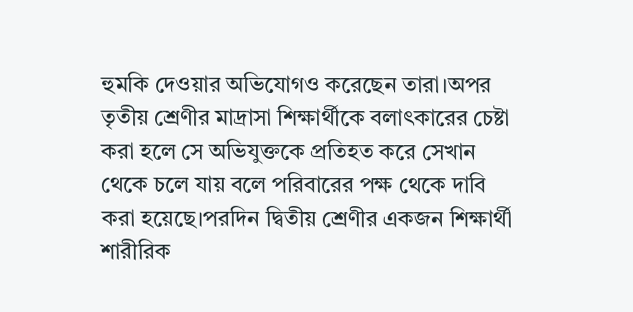হুমকি দেওয়ার অভিযোগও করেছেন তারা।অপর তৃতীয় শ্রেণীর মাদ্রাসা শিক্ষার্থীকে বলাৎকারের চেষ্টা করা হলে সে অভিযুক্তকে প্রতিহত করে সেখান থেকে চলে যায় বলে পরিবারের পক্ষ থেকে দাবি করা হয়েছে।পরদিন দ্বিতীয় শ্রেণীর একজন শিক্ষার্থী শারীরিক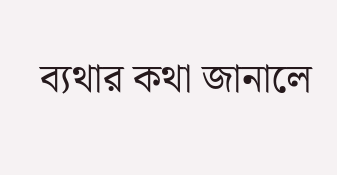ব্যথার কথা জানালে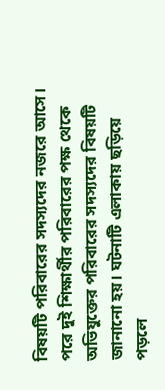বিষয়টি পরিবারের সদস্যদের নজরে আসে। পরে দুই শিক্ষার্থীর পরিবারের পক্ষ থেকে অভিযুক্তের পরিবারের সদস্যদের বিষয়টি জানানো হয়। ঘটনাটি এলাকায় ছড়িয়ে পড়লে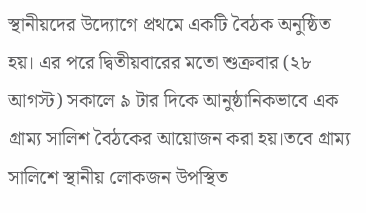স্থানীয়দের উদ্যোগে প্রথমে একটি বৈঠক অনুষ্ঠিত হয়। এর পরে দ্বিতীয়বারের মতো শুক্রবার (২৮ আগস্ট) সকালে ৯ টার দিকে আনুষ্ঠানিকভাবে এক গ্রাম্য সালিশ বৈঠকের আয়োজন করা হয়।তবে গ্রাম্য সালিশে স্থানীয় লোকজন উপস্থিত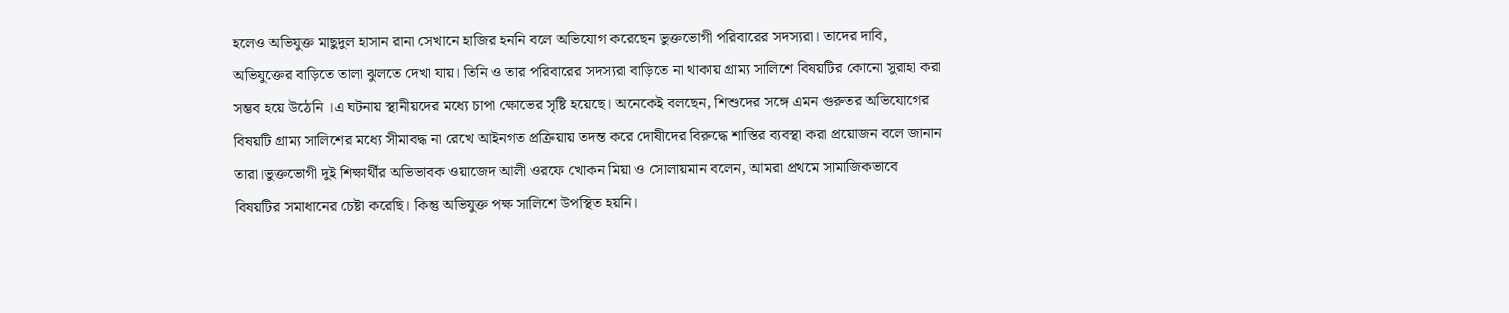হলেও অভিযুক্ত মাছুদুল হাসান রানা সেখানে হাজির হননি বলে অভিযোগ করেছেন ভুক্তভোগী পরিবারের সদস্যরা। তাদের দাবি, অভিযুক্তের বাড়িতে তালা ঝুলতে দেখা যায়। তিনি ও তার পরিবারের সদস্যরা বাড়িতে না থাকায় গ্রাম্য সালিশে বিষয়টির কোনো সুরাহা করা সম্ভব হয়ে উঠেনি ।এ ঘটনায় স্থানীয়দের মধ্যে চাপা ক্ষোভের সৃষ্টি হয়েছে। অনেকেই বলছেন, শিশুদের সঙ্গে এমন গুরুতর অভিযোগের বিষয়টি গ্রাম্য সালিশের মধ্যে সীমাবদ্ধ না রেখে আইনগত প্রক্রিয়ায় তদন্ত করে দোষীদের বিরুদ্ধে শাস্তির ব্যবস্থা করা প্রয়োজন বলে জানান তারা।ভুক্তভোগী দুই শিক্ষার্থীর অভিভাবক ওয়াজেদ আলী ওরফে খোকন মিয়া ও সোলায়মান বলেন, আমরা প্রথমে সামাজিকভাবে বিষয়টির সমাধানের চেষ্টা করেছি। কিন্তু অভিযুক্ত পক্ষ সালিশে উপস্থিত হয়নি।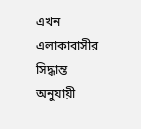এখন এলাকাবাসীর সিদ্ধান্ত অনুযায়ী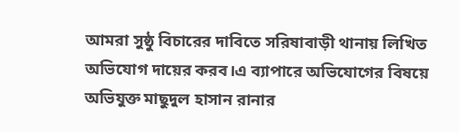আমরা সুষ্ঠু বিচারের দাবিতে সরিষাবাড়ী থানায় লিখিত অভিযোগ দায়ের করব।এ ব্যাপারে অভিযোগের বিষয়ে অভিযুক্ত মাছুদুল হাসান রানার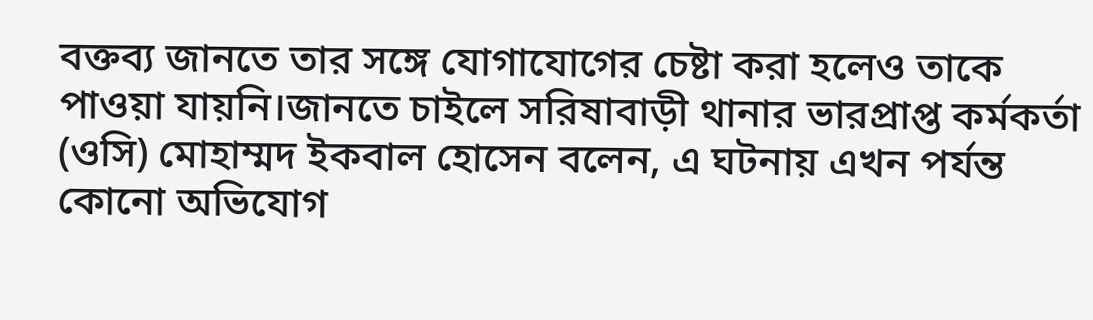বক্তব্য জানতে তার সঙ্গে যোগাযোগের চেষ্টা করা হলেও তাকে পাওয়া যায়নি।জানতে চাইলে সরিষাবাড়ী থানার ভারপ্রাপ্ত কর্মকর্তা (ওসি) মোহাম্মদ ইকবাল হোসেন বলেন, এ ঘটনায় এখন পর্যন্ত কোনো অভিযোগ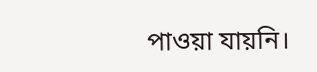পাওয়া যায়নি।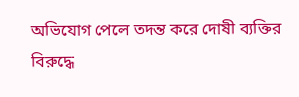অভিযোগ পেলে তদন্ত করে দোষী ব্যক্তির বিরুদ্ধে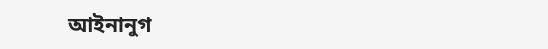আইনানুগ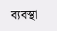ব্যবস্থা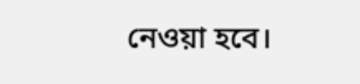নেওয়া হবে।